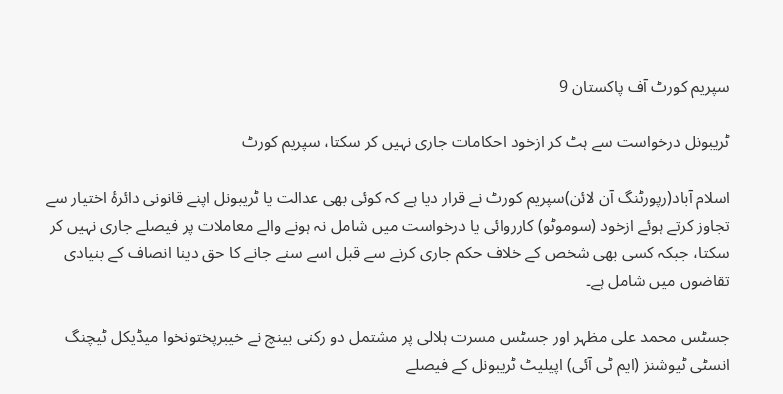سپریم کورٹ آف پاکستان 9

ٹریبونل درخواست سے ہٹ کر ازخود احکامات جاری نہیں کر سکتا، سپریم کورٹ

اسلام آباد(رپورٹنگ آن لائن)سپریم کورٹ نے قرار دیا ہے کہ کوئی بھی عدالت یا ٹریبونل اپنے قانونی دائرۂ اختیار سے تجاوز کرتے ہوئے ازخود (سوموٹو) کارروائی یا درخواست میں شامل نہ ہونے والے معاملات پر فیصلے جاری نہیں کر سکتا، جبکہ کسی بھی شخص کے خلاف حکم جاری کرنے سے قبل اسے سنے جانے کا حق دینا انصاف کے بنیادی تقاضوں میں شامل ہے۔

جسٹس محمد علی مظہر اور جسٹس مسرت ہلالی پر مشتمل دو رکنی بینچ نے خیبرپختونخوا میڈیکل ٹیچنگ انسٹی ٹیوشنز (ایم ٹی آئی) اپیلیٹ ٹریبونل کے فیصلے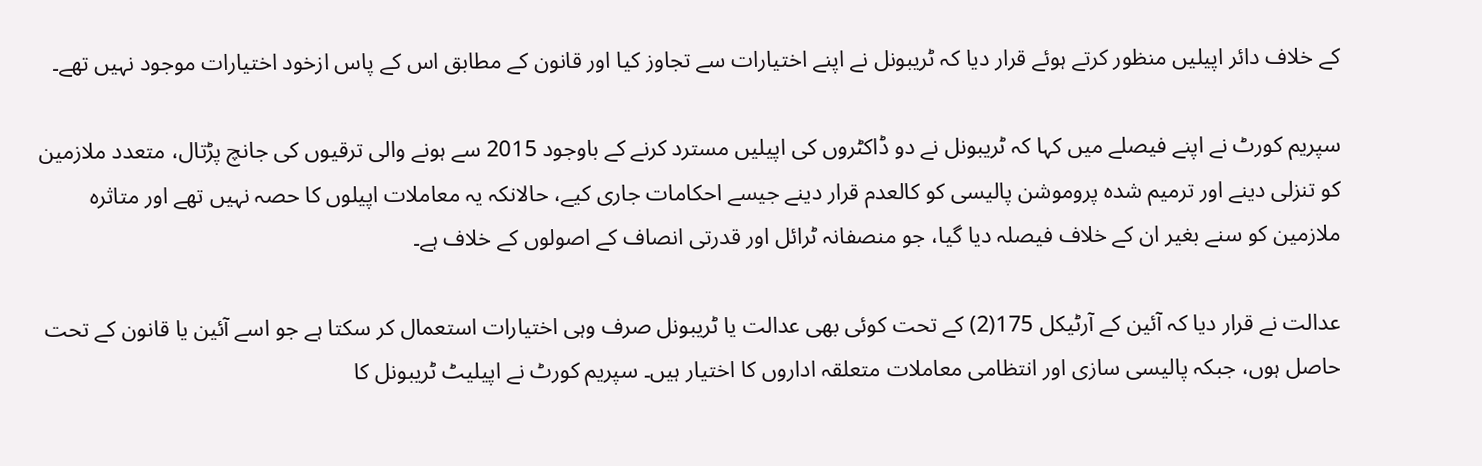کے خلاف دائر اپیلیں منظور کرتے ہوئے قرار دیا کہ ٹریبونل نے اپنے اختیارات سے تجاوز کیا اور قانون کے مطابق اس کے پاس ازخود اختیارات موجود نہیں تھے۔

سپریم کورٹ نے اپنے فیصلے میں کہا کہ ٹریبونل نے دو ڈاکٹروں کی اپیلیں مسترد کرنے کے باوجود 2015 سے ہونے والی ترقیوں کی جانچ پڑتال، متعدد ملازمین کو تنزلی دینے اور ترمیم شدہ پروموشن پالیسی کو کالعدم قرار دینے جیسے احکامات جاری کیے، حالانکہ یہ معاملات اپیلوں کا حصہ نہیں تھے اور متاثرہ ملازمین کو سنے بغیر ان کے خلاف فیصلہ دیا گیا، جو منصفانہ ٹرائل اور قدرتی انصاف کے اصولوں کے خلاف ہے۔

عدالت نے قرار دیا کہ آئین کے آرٹیکل 175(2) کے تحت کوئی بھی عدالت یا ٹریبونل صرف وہی اختیارات استعمال کر سکتا ہے جو اسے آئین یا قانون کے تحت حاصل ہوں، جبکہ پالیسی سازی اور انتظامی معاملات متعلقہ اداروں کا اختیار ہیں۔ سپریم کورٹ نے اپیلیٹ ٹریبونل کا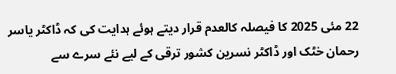22 مئی 2025 کا فیصلہ کالعدم قرار دیتے ہوئے ہدایت کی کہ ڈاکٹر یاسر رحمان خٹک اور ڈاکٹر نسرین کشور ترقی کے لیے نئے سرے سے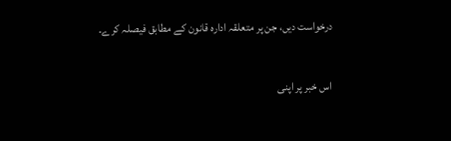درخواست دیں، جن پر متعلقہ ادارہ قانون کے مطابق فیصلہ کرے۔

اس خبر پر اپنی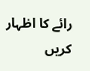رائے کا اظہار کریں